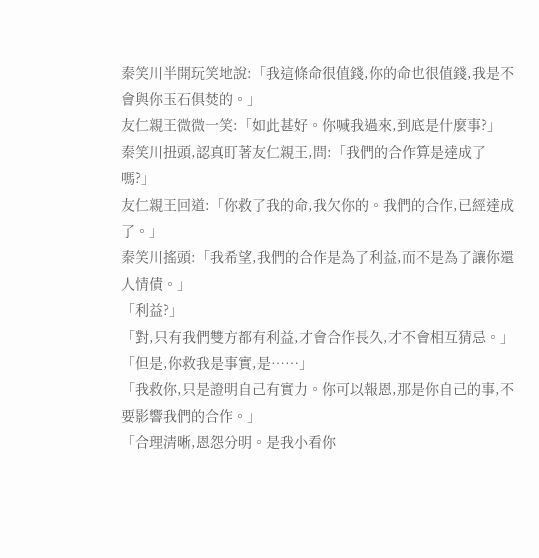秦笑川半開玩笑地說:「我這條命很值錢,你的命也很值錢,我是不會與你玉石俱焚的。」
友仁親王微微一笑:「如此甚好。你喊我過來,到底是什麼事?」
秦笑川扭頭,認真盯著友仁親王,問:「我們的合作算是達成了嗎?」
友仁親王回道:「你救了我的命,我欠你的。我們的合作,已經達成了。」
秦笑川搖頭:「我希望,我們的合作是為了利益,而不是為了讓你還人情債。」
「利益?」
「對,只有我們雙方都有利益,才會合作長久,才不會相互猜忌。」
「但是,你救我是事實,是……」
「我救你,只是證明自己有實力。你可以報恩,那是你自己的事,不要影響我們的合作。」
「合理清晰,恩怨分明。是我小看你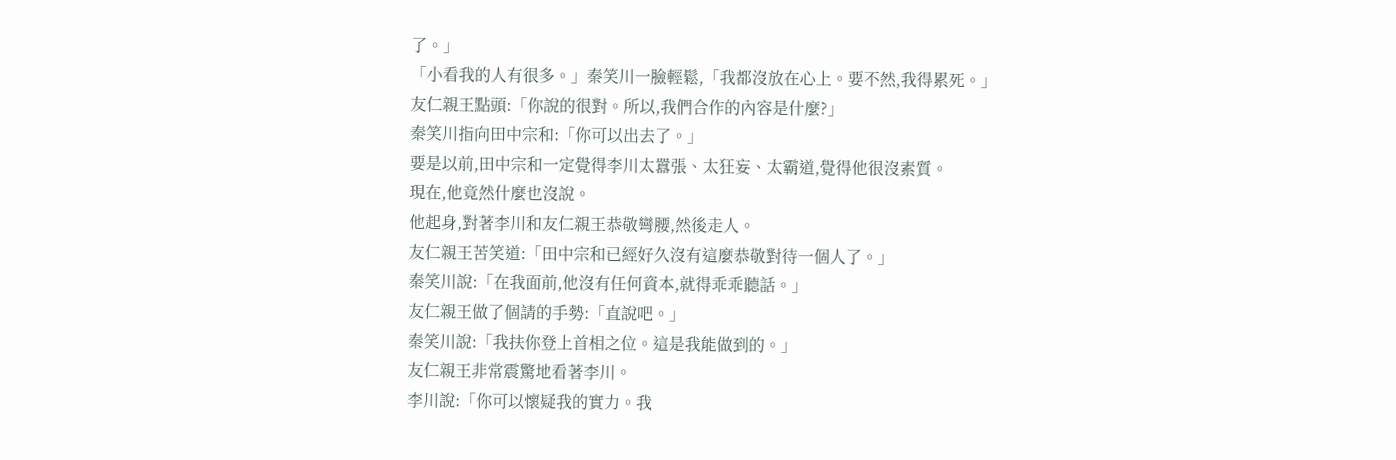了。」
「小看我的人有很多。」秦笑川一臉輕鬆,「我都沒放在心上。要不然,我得累死。」
友仁親王點頭:「你說的很對。所以,我們合作的內容是什麼?」
秦笑川指向田中宗和:「你可以出去了。」
要是以前,田中宗和一定覺得李川太囂張、太狂妄、太霸道,覺得他很沒素質。
現在,他竟然什麼也沒說。
他起身,對著李川和友仁親王恭敬彎腰,然後走人。
友仁親王苦笑道:「田中宗和已經好久沒有這麼恭敬對待一個人了。」
秦笑川說:「在我面前,他沒有任何資本,就得乖乖聽話。」
友仁親王做了個請的手勢:「直說吧。」
秦笑川說:「我扶你登上首相之位。這是我能做到的。」
友仁親王非常震驚地看著李川。
李川說:「你可以懷疑我的實力。我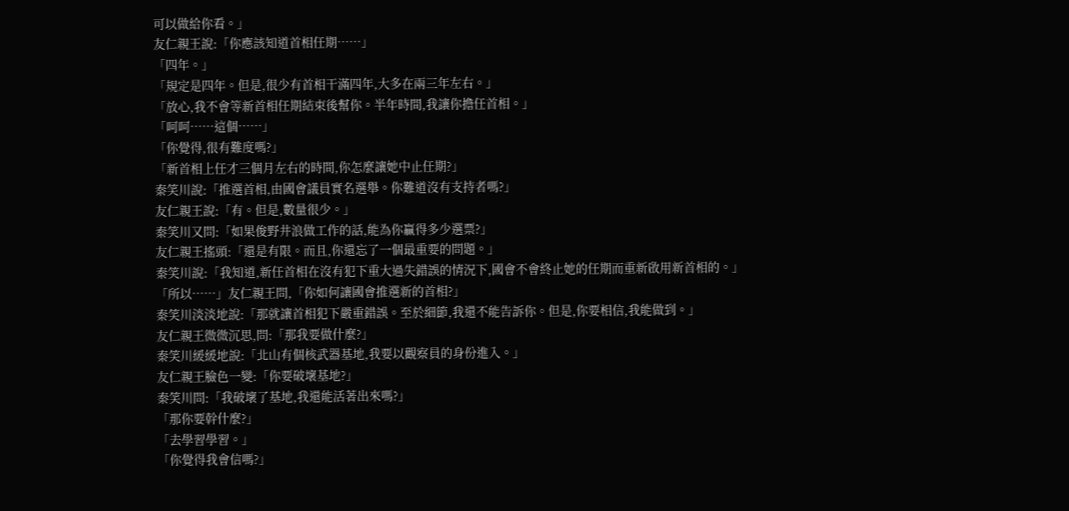可以做給你看。」
友仁親王說:「你應該知道首相任期……」
「四年。」
「規定是四年。但是,很少有首相干滿四年,大多在兩三年左右。」
「放心,我不會等新首相任期結束後幫你。半年時間,我讓你擔任首相。」
「呵呵……這個……」
「你覺得,很有難度嗎?」
「新首相上任才三個月左右的時間,你怎麼讓她中止任期?」
秦笑川說:「推選首相,由國會議員實名選舉。你難道沒有支持者嗎?」
友仁親王說:「有。但是,數量很少。」
秦笑川又問:「如果俊野井浪做工作的話,能為你贏得多少選票?」
友仁親王搖頭:「還是有限。而且,你還忘了一個最重要的問題。」
秦笑川說:「我知道,新任首相在沒有犯下重大過失錯誤的情況下,國會不會終止她的任期而重新啟用新首相的。」
「所以……」友仁親王問,「你如何讓國會推選新的首相?」
秦笑川淡淡地說:「那就讓首相犯下嚴重錯誤。至於細節,我還不能告訴你。但是,你要相信,我能做到。」
友仁親王微微沉思,問:「那我要做什麼?」
秦笑川緩緩地說:「北山有個核武器基地,我要以觀察員的身份進入。」
友仁親王臉色一變:「你要破壞基地?」
秦笑川問:「我破壞了基地,我還能活著出來嗎?」
「那你要幹什麼?」
「去學習學習。」
「你覺得我會信嗎?」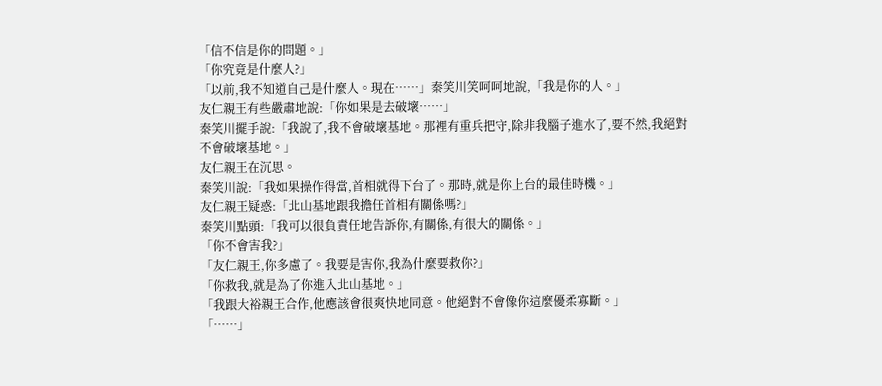「信不信是你的問題。」
「你究竟是什麼人?」
「以前,我不知道自己是什麼人。現在……」秦笑川笑呵呵地說,「我是你的人。」
友仁親王有些嚴肅地說:「你如果是去破壞……」
秦笑川擺手說:「我說了,我不會破壞基地。那裡有重兵把守,除非我腦子進水了,要不然,我絕對不會破壞基地。」
友仁親王在沉思。
秦笑川說:「我如果操作得當,首相就得下台了。那時,就是你上台的最佳時機。」
友仁親王疑惑:「北山基地跟我擔任首相有關係嗎?」
秦笑川點頭:「我可以很負責任地告訴你,有關係,有很大的關係。」
「你不會害我?」
「友仁親王,你多慮了。我要是害你,我為什麼要救你?」
「你救我,就是為了你進入北山基地。」
「我跟大裕親王合作,他應該會很爽快地同意。他絕對不會像你這麼優柔寡斷。」
「……」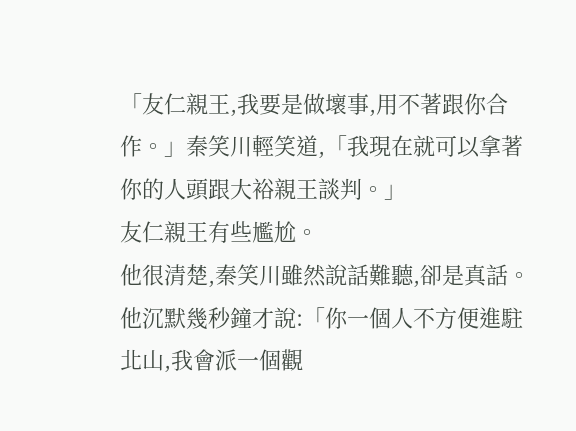「友仁親王,我要是做壞事,用不著跟你合作。」秦笑川輕笑道,「我現在就可以拿著你的人頭跟大裕親王談判。」
友仁親王有些尷尬。
他很清楚,秦笑川雖然說話難聽,卻是真話。
他沉默幾秒鐘才說:「你一個人不方便進駐北山,我會派一個觀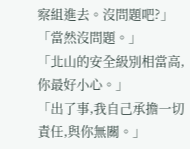察組進去。沒問題吧?」
「當然沒問題。」
「北山的安全級別相當高,你最好小心。」
「出了事,我自己承擔一切責任,與你無關。」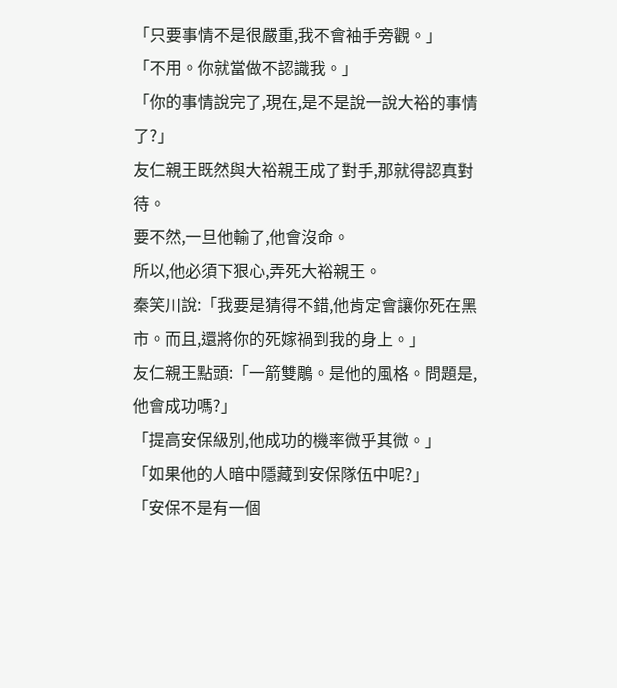「只要事情不是很嚴重,我不會袖手旁觀。」
「不用。你就當做不認識我。」
「你的事情說完了,現在,是不是說一說大裕的事情了?」
友仁親王既然與大裕親王成了對手,那就得認真對待。
要不然,一旦他輸了,他會沒命。
所以,他必須下狠心,弄死大裕親王。
秦笑川說:「我要是猜得不錯,他肯定會讓你死在黑市。而且,還將你的死嫁禍到我的身上。」
友仁親王點頭:「一箭雙鵰。是他的風格。問題是,他會成功嗎?」
「提高安保級別,他成功的機率微乎其微。」
「如果他的人暗中隱藏到安保隊伍中呢?」
「安保不是有一個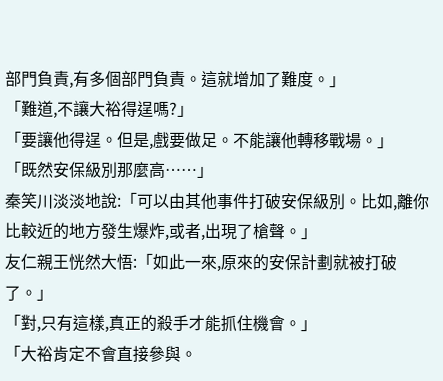部門負責,有多個部門負責。這就增加了難度。」
「難道,不讓大裕得逞嗎?」
「要讓他得逞。但是,戲要做足。不能讓他轉移戰場。」
「既然安保級別那麼高……」
秦笑川淡淡地說:「可以由其他事件打破安保級別。比如,離你比較近的地方發生爆炸,或者,出現了槍聲。」
友仁親王恍然大悟:「如此一來,原來的安保計劃就被打破了。」
「對,只有這樣,真正的殺手才能抓住機會。」
「大裕肯定不會直接參與。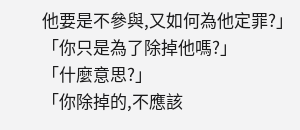他要是不參與,又如何為他定罪?」
「你只是為了除掉他嗎?」
「什麼意思?」
「你除掉的,不應該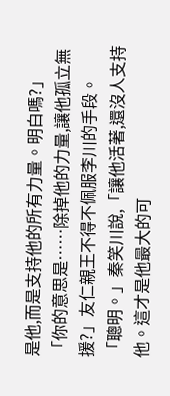是他,而是支持他的所有力量。明白嗎?」
「你的意思是……除掉他的力量,讓他孤立無援?」友仁親王不得不佩服李川的手段。
「聰明。」秦笑川說,「讓他活著,還沒人支持他。這才是他最大的可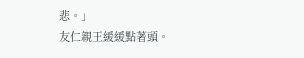悲。」
友仁親王緩緩點著頭。